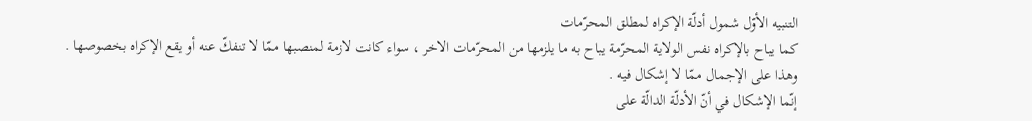التنبيه الأوّل شمول أدلّة الإكراه لمطلق المحرّمات
كما يباح بالإكراه نفس الولاية المحرّمة يباح به ما يلزمها من المحرّمات الاخر ، سواء كانت لازمة لمنصبها ممّا لا تنفكّ عنه أو يقع الإكراه بخصوصها .
وهذا على الإجمال ممّا لا إشكال فيه .
إنّما الإشكال في أنّ الأدلّة الدالّة على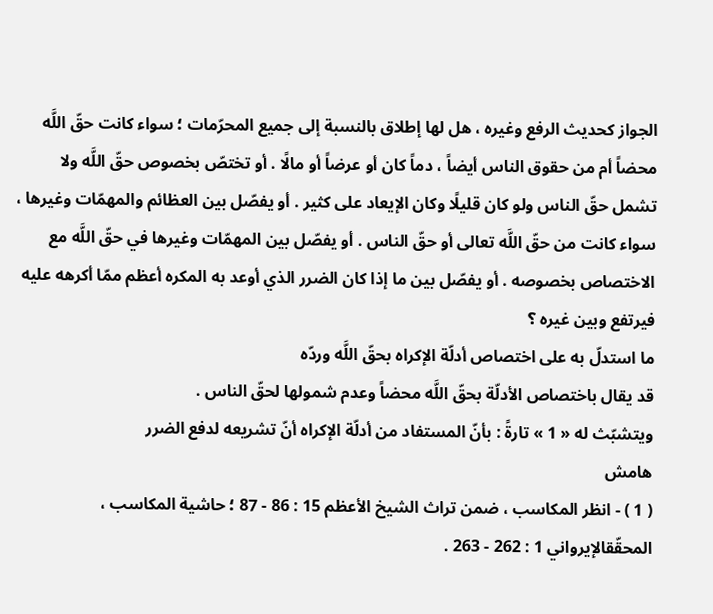الجواز كحديث الرفع وغيره ، هل لها إطلاق بالنسبة إلى جميع المحرّمات ؛ سواء كانت حقّ اللَّه محضاً أم من حقوق الناس أيضاً ، دماً كان أو عرضاً أو مالًا . أو تختصّ بخصوص حقّ اللَّه ولا تشمل حقّ الناس ولو كان قليلًا وكان الإيعاد على كثير . أو يفصّل بين العظائم والمهمّات وغيرها ، سواء كانت من حقّ اللَّه تعالى أو حقّ الناس . أو يفصّل بين المهمّات وغيرها في حقّ اللَّه مع الاختصاص بخصوصه . أو يفصّل بين ما إذا كان الضرر الذي أوعد به المكره أعظم ممّا أكرهه عليه فيرتفع وبين غيره ؟
ما استدلّ به على اختصاص أدلّة الإكراه بحقّ اللَّه وردّه
قد يقال باختصاص الأدلّة بحقّ اللَّه محضاً وعدم شمولها لحقّ الناس .
ويتشبّث له « 1 » تارةً : بأنّ المستفاد من أدلّة الإكراه أنّ تشريعه لدفع الضرر
هامش
( 1 ) - انظر المكاسب ، ضمن تراث الشيخ الأعظم 15 : 86 - 87 ؛ حاشية المكاسب ، المحقّقالإيرواني 1 : 262 - 263 .